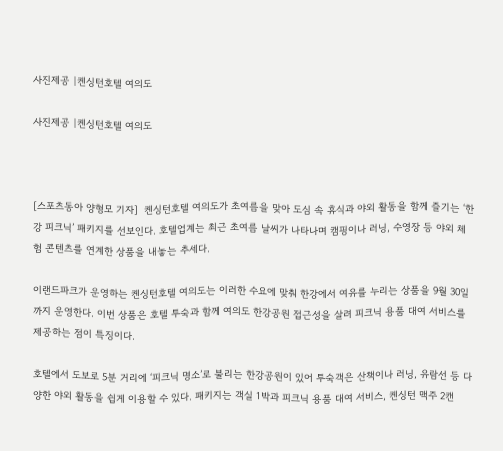사진제공 |켄싱턴호텔 여의도

사진제공 |켄싱턴호텔 여의도



[스포츠동아 양형모 기자]  켄싱턴호텔 여의도가 초여름을 맞아 도심 속 휴식과 야외 활동을 함께 즐기는 ‘한강 피크닉’ 패키지를 선보인다. 호텔업계는 최근 초여름 날씨가 나타나며 캠핑이나 러닝, 수영장 등 야외 체험 콘텐츠를 연계한 상품을 내놓는 추세다.

이랜드파크가 운영하는 켄싱턴호텔 여의도는 이러한 수요에 맞춰 한강에서 여유를 누리는 상품을 9월 30일까지 운영한다. 이번 상품은 호텔 투숙과 함께 여의도 한강공원 접근성을 살려 피크닉 용품 대여 서비스를 제공하는 점이 특징이다.

호텔에서 도보로 5분 거리에 ‘피크닉 명소’로 불리는 한강공원이 있어 투숙객은 산책이나 러닝, 유람선 등 다양한 야외 활동을 쉽게 이용할 수 있다. 패키지는 객실 1박과 피크닉 용품 대여 서비스, 켄싱턴 맥주 2캔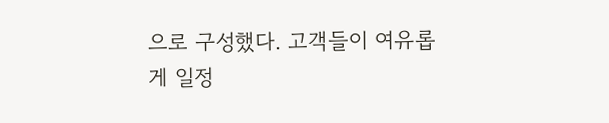으로 구성했다. 고객들이 여유롭게 일정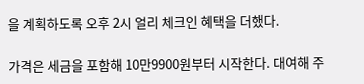을 계획하도록 오후 2시 얼리 체크인 혜택을 더했다.

가격은 세금을 포함해 10만9900원부터 시작한다. 대여해 주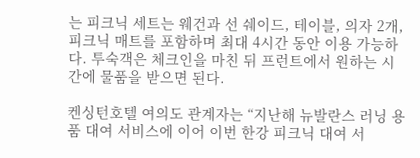는 피크닉 세트는 웨건과 선 쉐이드, 테이블, 의자 2개, 피크닉 매트를 포함하며 최대 4시간 동안 이용 가능하다. 투숙객은 체크인을 마친 뒤 프런트에서 원하는 시간에 물품을 받으면 된다.

켄싱턴호텔 여의도 관계자는 “지난해 뉴발란스 러닝 용품 대여 서비스에 이어 이번 한강 피크닉 대여 서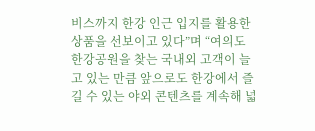비스까지 한강 인근 입지를 활용한 상품을 선보이고 있다”며 “여의도 한강공원을 찾는 국내외 고객이 늘고 있는 만큼 앞으로도 한강에서 즐길 수 있는 야외 콘텐츠를 계속해 넓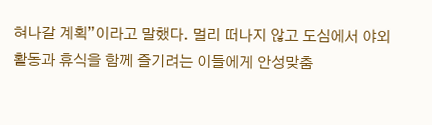혀나갈 계획”이라고 말했다. 멀리 떠나지 않고 도심에서 야외 활동과 휴식을 함께 즐기려는 이들에게 안성맞춤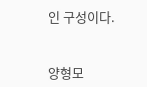인 구성이다.


양형모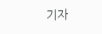기자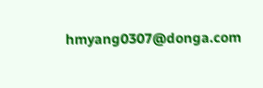hmyang0307@donga.com